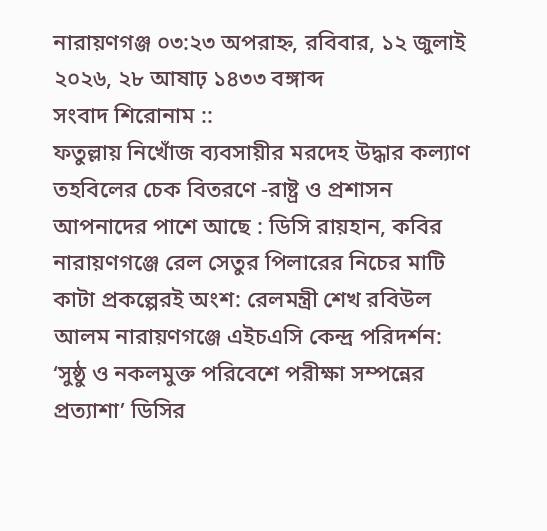নারায়ণগঞ্জ ০৩:২৩ অপরাহ্ন, রবিবার, ১২ জুলাই ২০২৬, ২৮ আষাঢ় ১৪৩৩ বঙ্গাব্দ
সংবাদ শিরোনাম ::
ফতুল্লায় নিখোঁজ ব্যবসায়ীর মরদেহ উদ্ধার কল্যাণ তহবিলের চেক বিতরণে -রাষ্ট্র ও প্রশাসন আপনাদের পাশে আছে : ডিসি রায়হান, কবির নারায়ণগঞ্জে রেল সেতুর পিলারের নিচের মাটি কাটা প্রকল্পেরই অংশ: রেলমন্ত্রী শেখ রবিউল আলম নারায়ণগঞ্জে এইচএসি কেন্দ্র পরিদর্শন: ‘সুষ্ঠু ও নকলমুক্ত পরিবেশে পরীক্ষা সম্পন্নের প্রত্যাশা’ ডিসির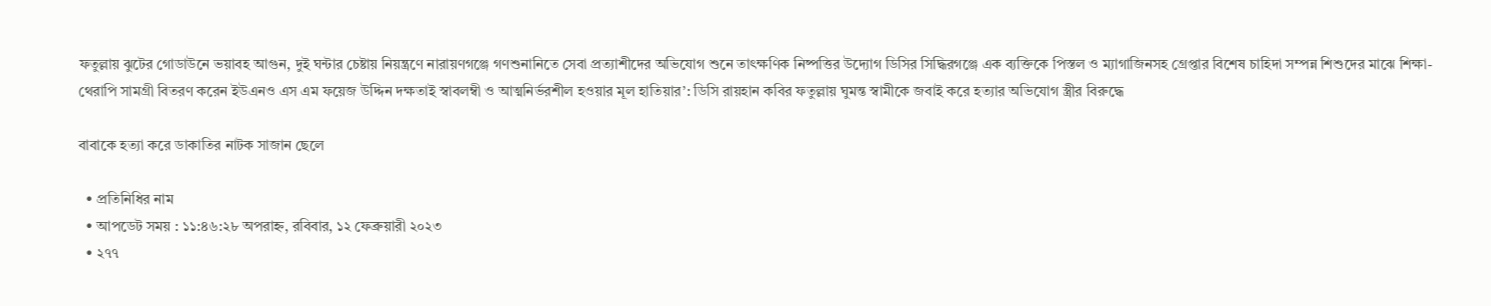ফতুল্লায় ঝুটের গোডাউনে ভয়াবহ আগুন, দুই ঘন্টার চেষ্টায় নিয়ন্ত্রণে নারায়ণগঞ্জে গণশুনানিতে সেবা প্রত্যাশীদের অভিযোগ শুনে তাৎক্ষণিক নিষ্পত্তির উদ্যোগ ডিসির সিদ্ধিরগঞ্জে এক ব্যক্তিকে পিস্তল ও ম্যাগাজিনসহ গ্রেপ্তার বিশেষ চাহিদা সম্পন্ন শিশুদের মাঝে শিক্ষা-থেরাপি সামগ্রী বিতরণ করেন ইউএনও এস এম ফয়েজ উদ্দিন দক্ষতাই স্বাবলম্বী ও আত্মনির্ভরশীল হওয়ার মূল হাতিয়ার’: ডিসি রায়হান কবির ফতুল্লায় ঘুমন্ত স্বামীকে জবাই করে হত্যার অভিযোগ স্ত্রীর বিরুদ্ধে

বাবাকে হত্যা করে ডাকাতির নাটক সাজান ছেলে

  • প্রতিনিধির নাম
  • আপডেট সময় : ১১:৪৬:২৮ অপরাহ্ন, রবিবার, ১২ ফেব্রুয়ারী ২০২৩
  • ২৭৭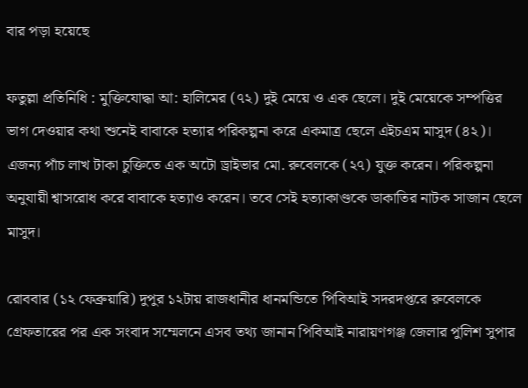বার পড়া হয়েছে

ফতুল্লা প্রতিনিধি : মুক্তিযোদ্ধা আ: হালিমের (৭২) দুই মেয়ে ও এক ছেলে। দুই মেয়েকে সম্পত্তির ভাগ দেওয়ার কথা শুনেই বাবাকে হত্যার পরিকল্পনা করে একমাত্র ছেলে এইচএম মাসুদ (৪২)। এজন্য পাঁচ লাখ টাকা চুক্তিতে এক অটো ড্রাইভার মো. রুবেলকে (২৭) যুক্ত করেন। পরিকল্পনা অনুযায়ী শ্বাসরোধ করে বাবাকে হত্যাও করেন। তবে সেই হত্যাকাণ্ডকে ডাকাতির নাটক সাজান ছেলে মাসুদ।

রোববার (১২ ফেব্রুয়ারি) দুপুর ১২টায় রাজধানীর ধানমন্ডিতে পিবিআই সদরদপ্তরে রুবেলকে গ্রেফতারের পর এক সংবাদ সম্মেলনে এসব তথ্য জানান পিবিআই নারায়ণগঞ্জ জেলার পুলিশ সুপার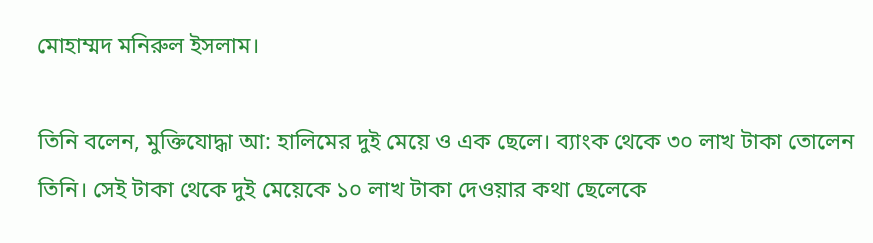মোহাম্মদ মনিরুল ইসলাম।

তিনি বলেন, মুক্তিযোদ্ধা আ: হালিমের দুই মেয়ে ও এক ছেলে। ব্যাংক থেকে ৩০ লাখ টাকা তোলেন তিনি। সেই টাকা থেকে দুই মেয়েকে ১০ লাখ টাকা দেওয়ার কথা ছেলেকে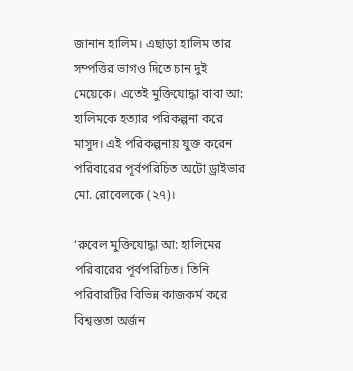জানান হালিম। এছাড়া হালিম তার সম্পত্তির ভাগও দিতে চান দুই মেয়েকে। এতেই মুক্তিযোদ্ধা বাবা আ: হালিমকে হত্যার পরিকল্পনা করে মাসুদ। এই পরিকল্পনায় যুক্ত করেন পরিবারের পূর্বপরিচিত অটো ড্রাইভার মো. রোবেলকে (২৭)।

‘রুবেল মুক্তিযোদ্ধা আ: হালিমের পরিবারের পূর্বপরিচিত। তিনি পরিবারটির বিভিন্ন কাজকর্ম করে বিশ্বস্ততা অর্জন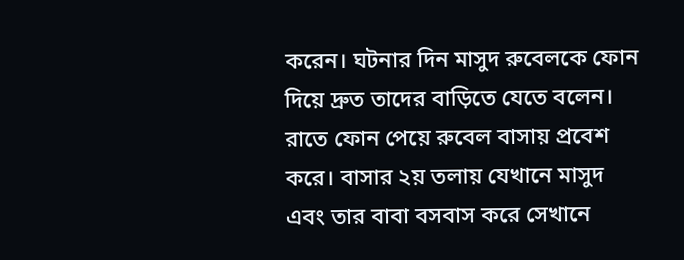করেন। ঘটনার দিন মাসুদ রুবেলকে ফোন দিয়ে দ্রুত তাদের বাড়িতে যেতে বলেন। রাতে ফোন পেয়ে রুবেল বাসায় প্রবেশ করে। বাসার ২য় তলায় যেখানে মাসুদ এবং তার বাবা বসবাস করে সেখানে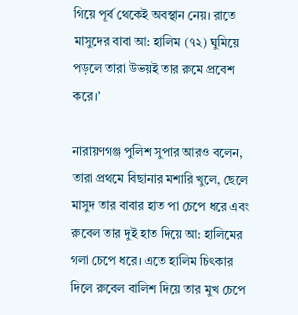গিয়ে পূর্ব থেকেই অবস্থান নেয়। রাতে মাসুদের বাবা আ: হালিম (৭২) ঘুমিয়ে পড়লে তারা উভয়ই তার রুমে প্রবেশ করে।’

নারায়ণগঞ্জ পুলিশ সুপার আরও বলেন, তারা প্রথমে বিছানার মশারি খুলে, ছেলে মাসুদ তার বাবার হাত পা চেপে ধরে এবং রুবেল তার দুই হাত দিয়ে আ: হালিমের গলা চেপে ধরে। এতে হালিম চিৎকার দিলে রুবেল বালিশ দিয়ে তার মুখ চেপে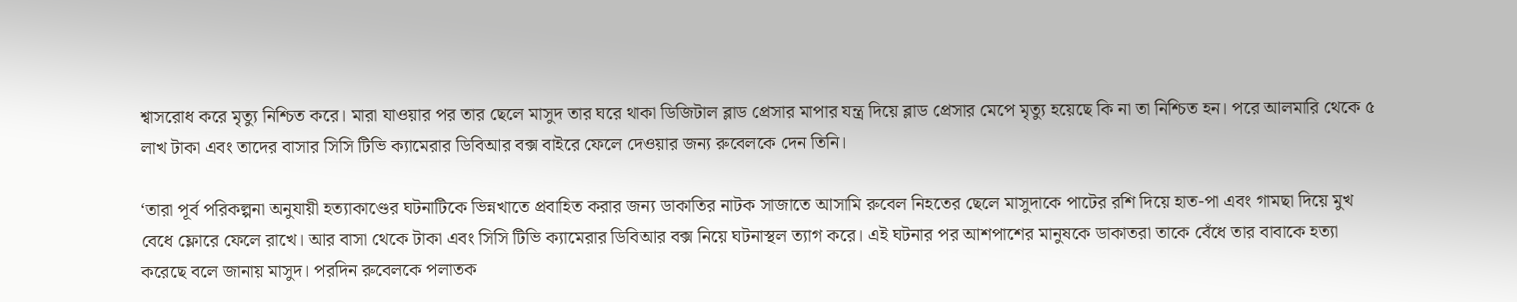শ্বাসরোধ করে মৃত্যু নিশ্চিত করে। মারা যাওয়ার পর তার ছেলে মাসুদ তার ঘরে থাকা ডিজিটাল ব্লাড প্রেসার মাপার যন্ত্র দিয়ে ব্লাড প্রেসার মেপে মৃত্যু হয়েছে কি না তা নিশ্চিত হন। পরে আলমারি থেকে ৫ লাখ টাকা এবং তাদের বাসার সিসি টিভি ক্যামেরার ডিবিআর বক্স বাইরে ফেলে দেওয়ার জন্য রুবেলকে দেন তিনি।

‘তারা পূর্ব পরিকল্পনা অনুযায়ী হত্যাকাণ্ডের ঘটনাটিকে ভিন্নখাতে প্রবাহিত করার জন্য ডাকাতির নাটক সাজাতে আসামি রুবেল নিহতের ছেলে মাসুদাকে পাটের রশি দিয়ে হাত-পা এবং গামছা দিয়ে মুখ বেধে ফ্লোরে ফেলে রাখে। আর বাসা থেকে টাকা এবং সিসি টিভি ক্যামেরার ডিবিআর বক্স নিয়ে ঘটনাস্থল ত্যাগ করে। এই ঘটনার পর আশপাশের মানুষকে ডাকাতরা তাকে বেঁধে তার বাবাকে হত্যা করেছে বলে জানায় মাসুদ। পরদিন রুবেলকে পলাতক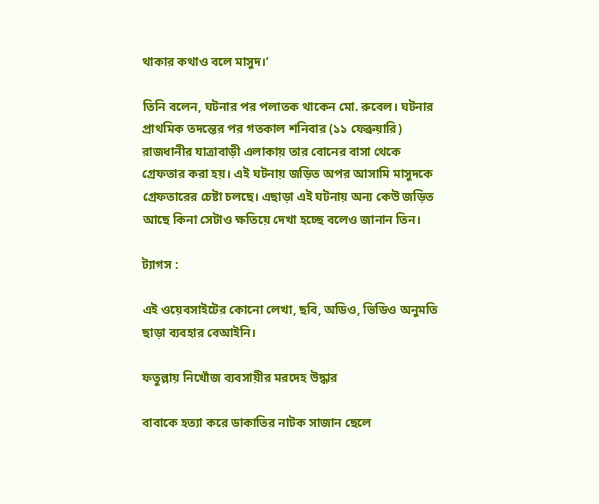থাকার কথাও বলে মাসুদ।’

তিনি বলেন, ঘটনার পর পলাতক থাকেন মো. রুবেল। ঘটনার প্রাথমিক তদন্তের পর গতকাল শনিবার (১১ ফেব্রুয়ারি) রাজধানীর যাত্রাবাড়ী এলাকায় তার বোনের বাসা থেকে গ্রেফতার করা হয়। এই ঘটনায় জড়িত অপর আসামি মাসুদকে গ্রেফতারের চেষ্টা চলছে। এছাড়া এই ঘটনায় অন্য কেউ জড়িত আছে কিনা সেটাও ক্ষতিয়ে দেখা হচ্ছে বলেও জানান তিন।

ট্যাগস :

এই ওয়েবসাইটের কোনো লেখা, ছবি, অডিও, ভিডিও অনুমতি ছাড়া ব্যবহার বেআইনি।

ফতুল্লায় নিখোঁজ ব্যবসায়ীর মরদেহ উদ্ধার

বাবাকে হত্যা করে ডাকাতির নাটক সাজান ছেলে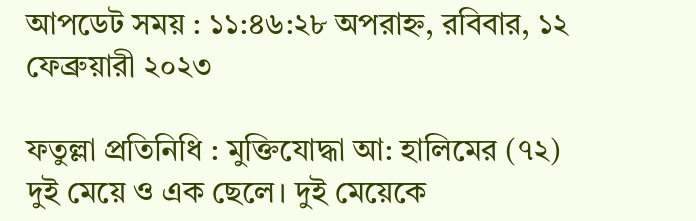আপডেট সময় : ১১:৪৬:২৮ অপরাহ্ন, রবিবার, ১২ ফেব্রুয়ারী ২০২৩

ফতুল্লা প্রতিনিধি : মুক্তিযোদ্ধা আ: হালিমের (৭২) দুই মেয়ে ও এক ছেলে। দুই মেয়েকে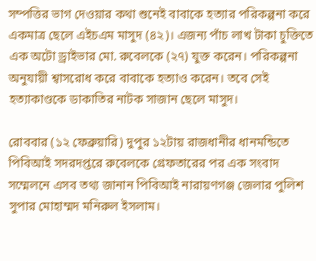সম্পত্তির ভাগ দেওয়ার কথা শুনেই বাবাকে হত্যার পরিকল্পনা করে একমাত্র ছেলে এইচএম মাসুদ (৪২)। এজন্য পাঁচ লাখ টাকা চুক্তিতে এক অটো ড্রাইভার মো. রুবেলকে (২৭) যুক্ত করেন। পরিকল্পনা অনুযায়ী শ্বাসরোধ করে বাবাকে হত্যাও করেন। তবে সেই হত্যাকাণ্ডকে ডাকাতির নাটক সাজান ছেলে মাসুদ।

রোববার (১২ ফেব্রুয়ারি) দুপুর ১২টায় রাজধানীর ধানমন্ডিতে পিবিআই সদরদপ্তরে রুবেলকে গ্রেফতারের পর এক সংবাদ সম্মেলনে এসব তথ্য জানান পিবিআই নারায়ণগঞ্জ জেলার পুলিশ সুপার মোহাম্মদ মনিরুল ইসলাম।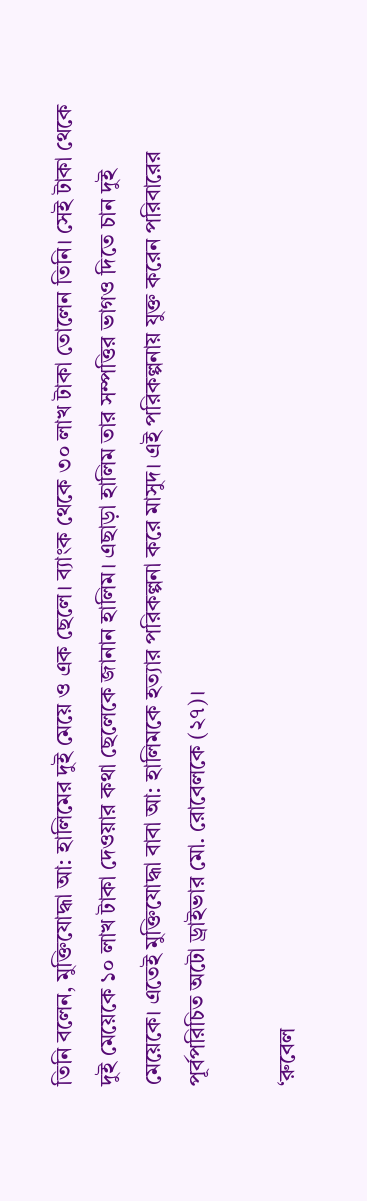তিনি বলেন, মুক্তিযোদ্ধা আ: হালিমের দুই মেয়ে ও এক ছেলে। ব্যাংক থেকে ৩০ লাখ টাকা তোলেন তিনি। সেই টাকা থেকে দুই মেয়েকে ১০ লাখ টাকা দেওয়ার কথা ছেলেকে জানান হালিম। এছাড়া হালিম তার সম্পত্তির ভাগও দিতে চান দুই মেয়েকে। এতেই মুক্তিযোদ্ধা বাবা আ: হালিমকে হত্যার পরিকল্পনা করে মাসুদ। এই পরিকল্পনায় যুক্ত করেন পরিবারের পূর্বপরিচিত অটো ড্রাইভার মো. রোবেলকে (২৭)।

‘রুবেল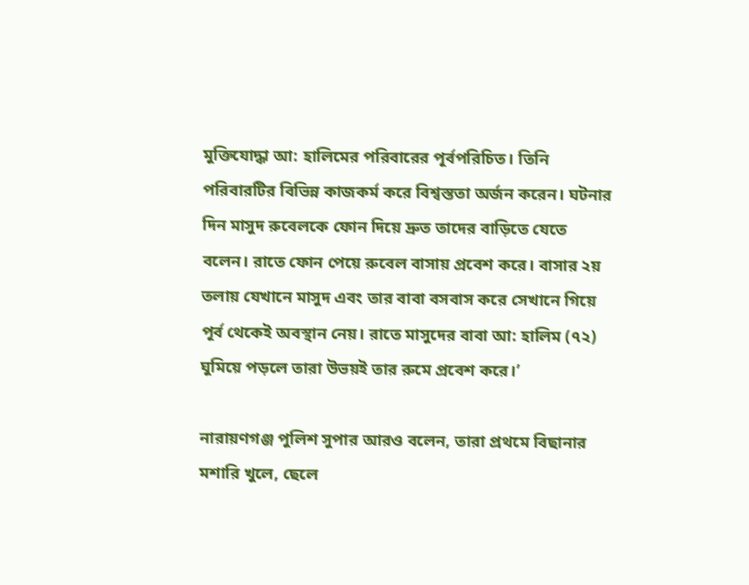মুক্তিযোদ্ধা আ: হালিমের পরিবারের পূর্বপরিচিত। তিনি পরিবারটির বিভিন্ন কাজকর্ম করে বিশ্বস্ততা অর্জন করেন। ঘটনার দিন মাসুদ রুবেলকে ফোন দিয়ে দ্রুত তাদের বাড়িতে যেতে বলেন। রাতে ফোন পেয়ে রুবেল বাসায় প্রবেশ করে। বাসার ২য় তলায় যেখানে মাসুদ এবং তার বাবা বসবাস করে সেখানে গিয়ে পূর্ব থেকেই অবস্থান নেয়। রাতে মাসুদের বাবা আ: হালিম (৭২) ঘুমিয়ে পড়লে তারা উভয়ই তার রুমে প্রবেশ করে।’

নারায়ণগঞ্জ পুলিশ সুপার আরও বলেন, তারা প্রথমে বিছানার মশারি খুলে, ছেলে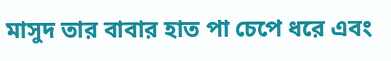মাসুদ তার বাবার হাত পা চেপে ধরে এবং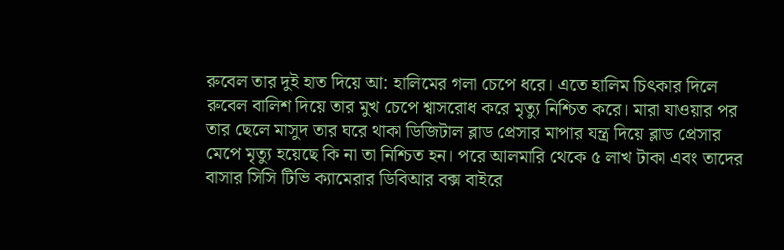রুবেল তার দুই হাত দিয়ে আ: হালিমের গলা চেপে ধরে। এতে হালিম চিৎকার দিলে রুবেল বালিশ দিয়ে তার মুখ চেপে শ্বাসরোধ করে মৃত্যু নিশ্চিত করে। মারা যাওয়ার পর তার ছেলে মাসুদ তার ঘরে থাকা ডিজিটাল ব্লাড প্রেসার মাপার যন্ত্র দিয়ে ব্লাড প্রেসার মেপে মৃত্যু হয়েছে কি না তা নিশ্চিত হন। পরে আলমারি থেকে ৫ লাখ টাকা এবং তাদের বাসার সিসি টিভি ক্যামেরার ডিবিআর বক্স বাইরে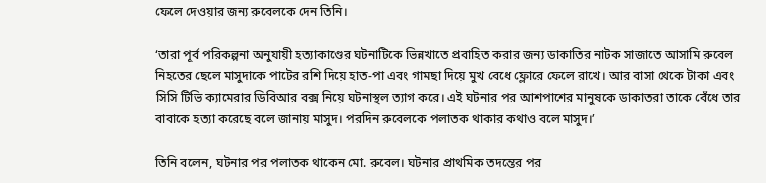ফেলে দেওয়ার জন্য রুবেলকে দেন তিনি।

‘তারা পূর্ব পরিকল্পনা অনুযায়ী হত্যাকাণ্ডের ঘটনাটিকে ভিন্নখাতে প্রবাহিত করার জন্য ডাকাতির নাটক সাজাতে আসামি রুবেল নিহতের ছেলে মাসুদাকে পাটের রশি দিয়ে হাত-পা এবং গামছা দিয়ে মুখ বেধে ফ্লোরে ফেলে রাখে। আর বাসা থেকে টাকা এবং সিসি টিভি ক্যামেরার ডিবিআর বক্স নিয়ে ঘটনাস্থল ত্যাগ করে। এই ঘটনার পর আশপাশের মানুষকে ডাকাতরা তাকে বেঁধে তার বাবাকে হত্যা করেছে বলে জানায় মাসুদ। পরদিন রুবেলকে পলাতক থাকার কথাও বলে মাসুদ।’

তিনি বলেন, ঘটনার পর পলাতক থাকেন মো. রুবেল। ঘটনার প্রাথমিক তদন্তের পর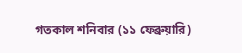গতকাল শনিবার (১১ ফেব্রুয়ারি)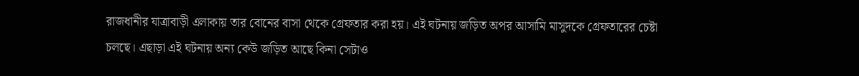রাজধানীর যাত্রাবাড়ী এলাকায় তার বোনের বাসা থেকে গ্রেফতার করা হয়। এই ঘটনায় জড়িত অপর আসামি মাসুদকে গ্রেফতারের চেষ্টা চলছে। এছাড়া এই ঘটনায় অন্য কেউ জড়িত আছে কিনা সেটাও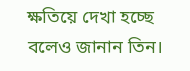ক্ষতিয়ে দেখা হচ্ছে বলেও জানান তিন।